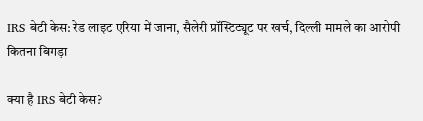IRS बेटी केस: रेड लाइट एरिया में जाना, सैलेरी प्रॉस्टिट्यूट पर खर्च, दिल्ली मामले का आरोपी कितना बिगड़ा

क्या है IRS बेटी केस?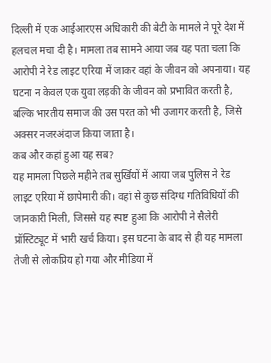दिल्ली में एक आईआरएस अधिकारी की बेटी के मामले ने पूरे देश में हलचल मचा दी है। मामला तब सामने आया जब यह पता चला कि आरोपी ने रेड लाइट एरिया में जाकर वहां के जीवन को अपनाया। यह घटना न केवल एक युवा लड़की के जीवन को प्रभावित करती है, बल्कि भारतीय समाज की उस परत को भी उजागर करती है, जिसे अक्सर नजरअंदाज किया जाता है।
कब और कहां हुआ यह सब?
यह मामला पिछले महीने तब सुर्खियों में आया जब पुलिस ने रेड लाइट एरिया में छापेमारी की। वहां से कुछ संदिग्ध गतिविधियों की जानकारी मिली, जिससे यह स्पष्ट हुआ कि आरोपी ने सैलेरी प्रॉस्टिट्यूट में भारी खर्च किया। इस घटना के बाद से ही यह मामला तेजी से लोकप्रिय हो गया और मीडिया में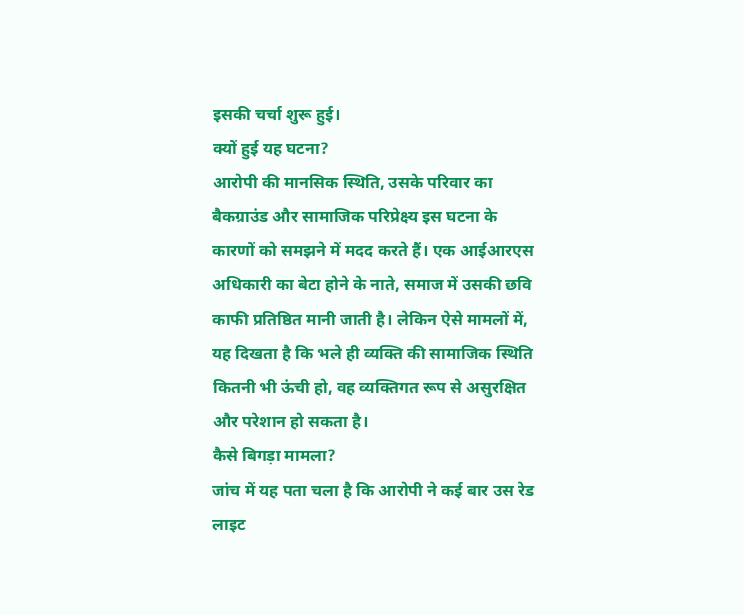इसकी चर्चा शुरू हुई।
क्यों हुई यह घटना?
आरोपी की मानसिक स्थिति, उसके परिवार का बैकग्राउंड और सामाजिक परिप्रेक्ष्य इस घटना के कारणों को समझने में मदद करते हैं। एक आईआरएस अधिकारी का बेटा होने के नाते, समाज में उसकी छवि काफी प्रतिष्ठित मानी जाती है। लेकिन ऐसे मामलों में, यह दिखता है कि भले ही व्यक्ति की सामाजिक स्थिति कितनी भी ऊंची हो, वह व्यक्तिगत रूप से असुरक्षित और परेशान हो सकता है।
कैसे बिगड़ा मामला?
जांच में यह पता चला है कि आरोपी ने कई बार उस रेड लाइट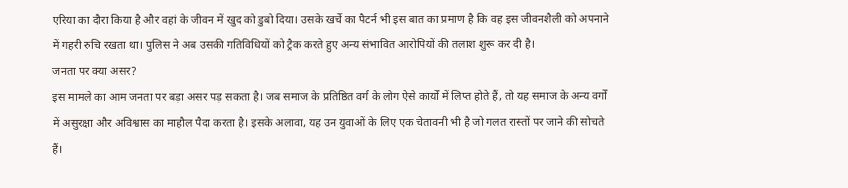एरिया का दौरा किया है और वहां के जीवन में खुद को डुबो दिया। उसके खर्चे का पैटर्न भी इस बात का प्रमाण है कि वह इस जीवनशैली को अपनाने में गहरी रुचि रखता था। पुलिस ने अब उसकी गतिविधियों को ट्रैक करते हुए अन्य संभावित आरोपियों की तलाश शुरू कर दी है।
जनता पर क्या असर?
इस मामले का आम जनता पर बड़ा असर पड़ सकता है। जब समाज के प्रतिष्ठित वर्ग के लोग ऐसे कार्यों में लिप्त होते हैं, तो यह समाज के अन्य वर्गों में असुरक्षा और अविश्वास का माहौल पैदा करता है। इसके अलावा, यह उन युवाओं के लिए एक चेतावनी भी है जो गलत रास्तों पर जाने की सोचते हैं।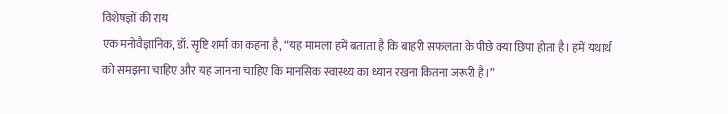विशेषज्ञों की राय
एक मनोवैज्ञानिक, डॉ. सृष्टि शर्मा का कहना है, “यह मामला हमें बताता है कि बाहरी सफलता के पीछे क्या छिपा होता है। हमें यथार्थ को समझना चाहिए और यह जानना चाहिए कि मानसिक स्वास्थ्य का ध्यान रखना कितना जरूरी है।”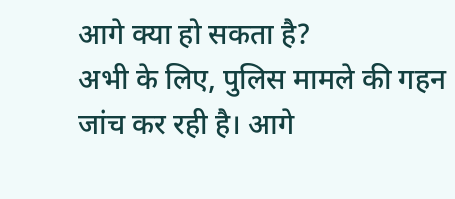आगे क्या हो सकता है?
अभी के लिए, पुलिस मामले की गहन जांच कर रही है। आगे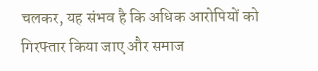चलकर, यह संभव है कि अधिक आरोपियों को गिरफ्तार किया जाए और समाज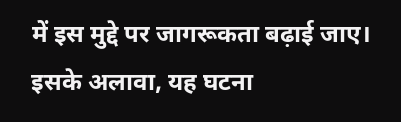में इस मुद्दे पर जागरूकता बढ़ाई जाए। इसके अलावा, यह घटना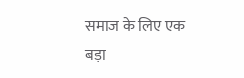समाज के लिए एक बड़ा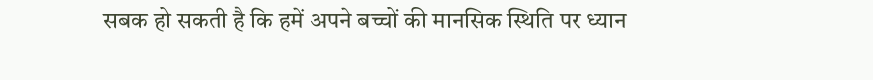सबक हो सकती है कि हमें अपने बच्चों की मानसिक स्थिति पर ध्यान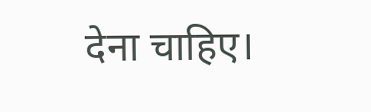देना चाहिए।